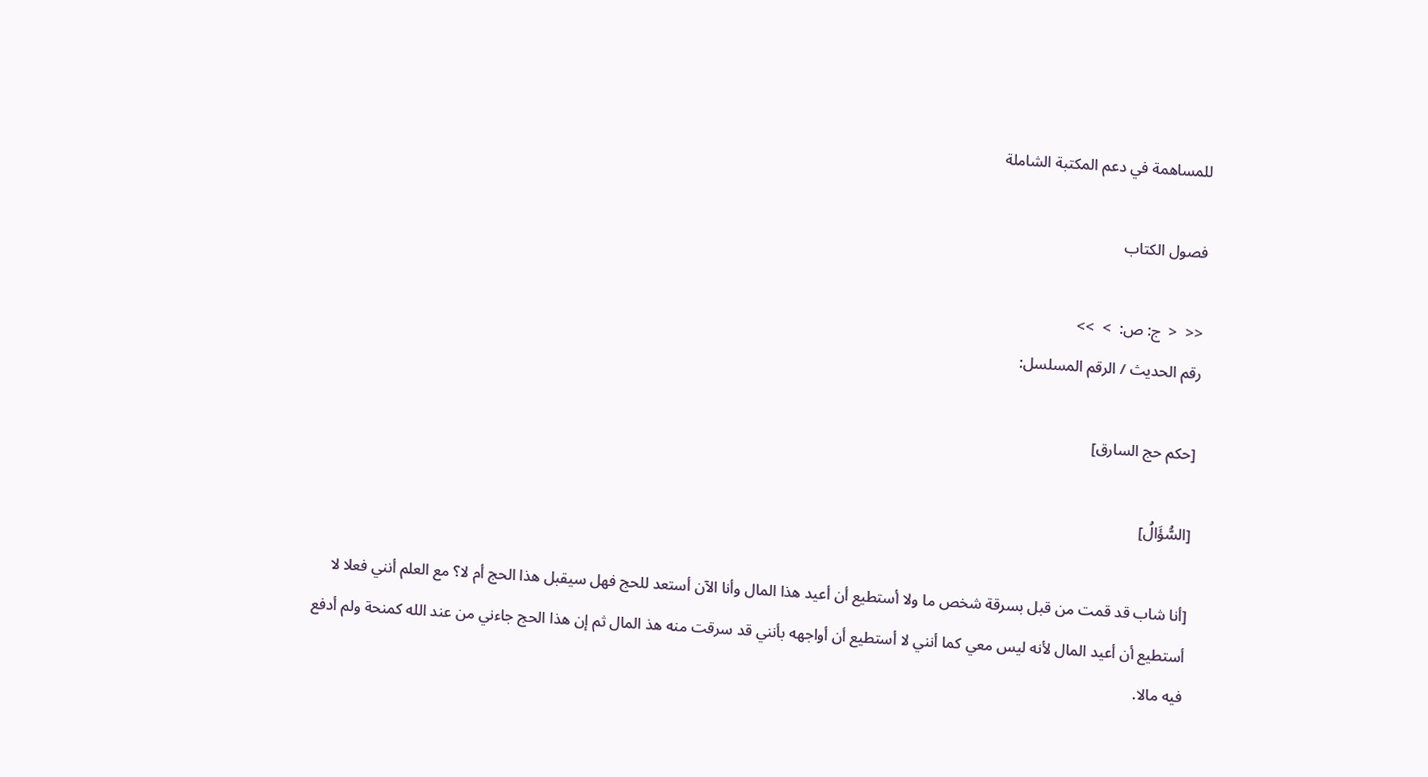للمساهمة في دعم المكتبة الشاملة

فصول الكتاب

<<  <  ج: ص:  >  >>
رقم الحديث / الرقم المسلسل:

[حكم حج السارق]

[السُّؤَالُ]

[أنا شاب قد قمت من قبل بسرقة شخص ما ولا أستطيع أن أعيد هذا المال وأنا الآن أستعد للحج فهل سيقبل هذا الحج أم لا؟ مع العلم أنني فعلا لا أستطيع أن أعيد المال لأنه ليس معي كما أنني لا أستطيع أن أواجهه بأنني قد سرقت منه هذ المال ثم إن هذا الحج جاءني من عند الله كمنحة ولم أدفع فيه مالا.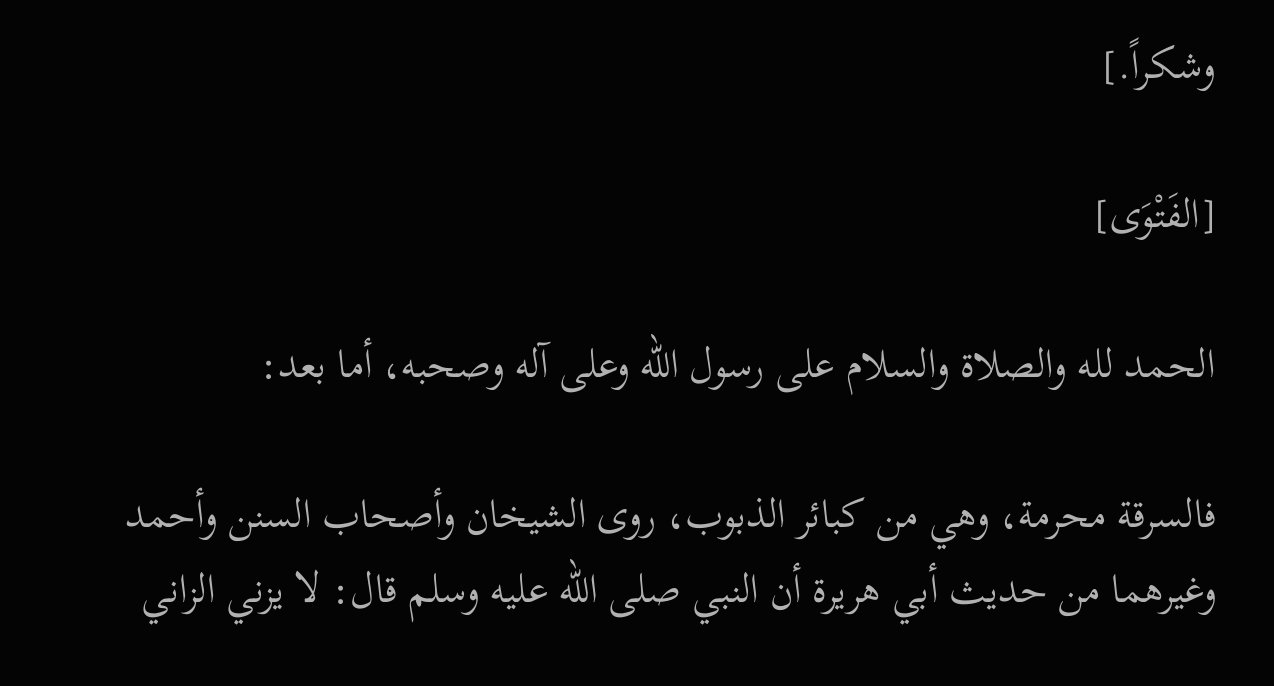وشكراً.]

[الفَتْوَى]

الحمد لله والصلاة والسلام على رسول الله وعلى آله وصحبه، أما بعد:

فالسرقة محرمة، وهي من كبائر الذبوب، روى الشيخان وأصحاب السنن وأحمد وغيرهما من حديث أبي هريرة أن النبي صلى الله عليه وسلم قال: لا يزني الزاني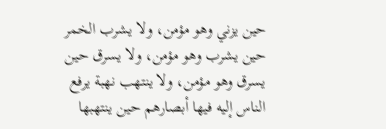حين يزني وهو مؤمن، ولا يشرب الخمر حين يشرب وهو مؤمن، ولا يسرق حين يسرق وهو مؤمن، ولا ينتهب نهبة يرفع الناس إليه فيها أبصارهم حين ينتهبها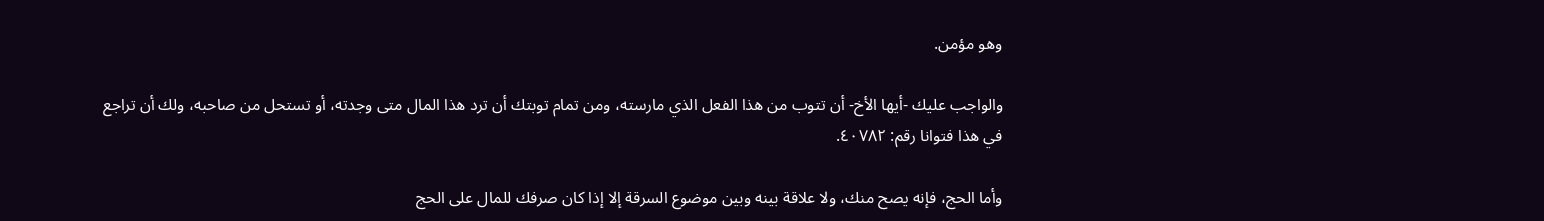وهو مؤمن.

والواجب عليك -أيها الأخ- أن تتوب من هذا الفعل الذي مارسته، ومن تمام توبتك أن ترد هذا المال متى وجدته، أو تستحل من صاحبه، ولك أن تراجع في هذا فتوانا رقم: ٤٠٧٨٢.

وأما الحج، فإنه يصح منك، ولا علاقة بينه وبين موضوع السرقة إلا إذا كان صرفك للمال على الحج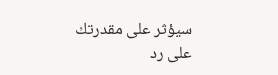سيؤثر على مقدرتك على رد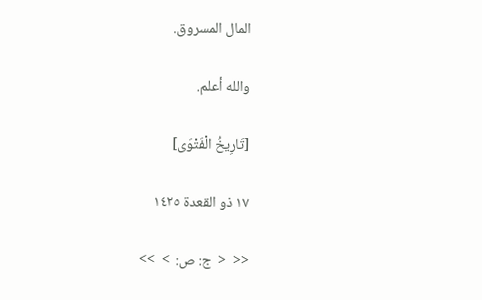المال المسروق.

والله أعلم.

[تَارِيخُ الْفَتْوَى]

١٧ ذو القعدة ١٤٢٥

<<  <  ج: ص:  >  >>